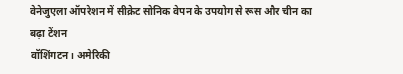वेनेजुएला ऑपरेशन में सीक्रेट सोनिक वेपन के उपयोग से रूस और चीन का बढ़ा टेंशन
वॉशिंगटन। अमेरिकी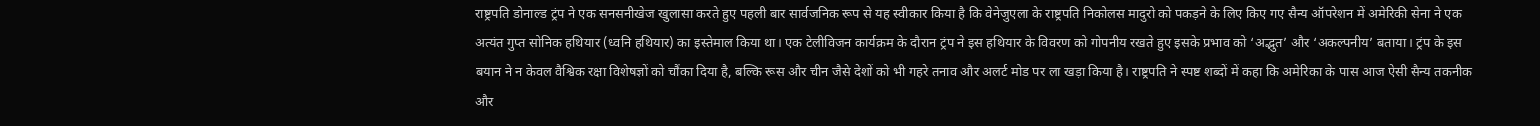राष्ट्रपति डोनाल्ड ट्रंप ने एक सनसनीखेज खुलासा करते हुए पहली बार सार्वजनिक रूप से यह स्वीकार किया है कि वेनेजुएला के राष्ट्रपति निकोलस मादुरो को पकड़ने के लिए किए गए सैन्य ऑपरेशन में अमेरिकी सेना ने एक अत्यंत गुप्त सोनिक हथियार (ध्वनि हथियार) का इस्तेमाल किया था। एक टेलीविजन कार्यक्रम के दौरान ट्रंप ने इस हथियार के विवरण को गोपनीय रखते हुए इसके प्रभाव को ‘अद्भुत’ और ‘अकल्पनीय’ बताया। ट्रंप के इस बयान ने न केवल वैश्विक रक्षा विशेषज्ञों को चौंका दिया है, बल्कि रूस और चीन जैसे देशों को भी गहरे तनाव और अलर्ट मोड पर ला खड़ा किया है। राष्ट्रपति ने स्पष्ट शब्दों में कहा कि अमेरिका के पास आज ऐसी सैन्य तकनीक और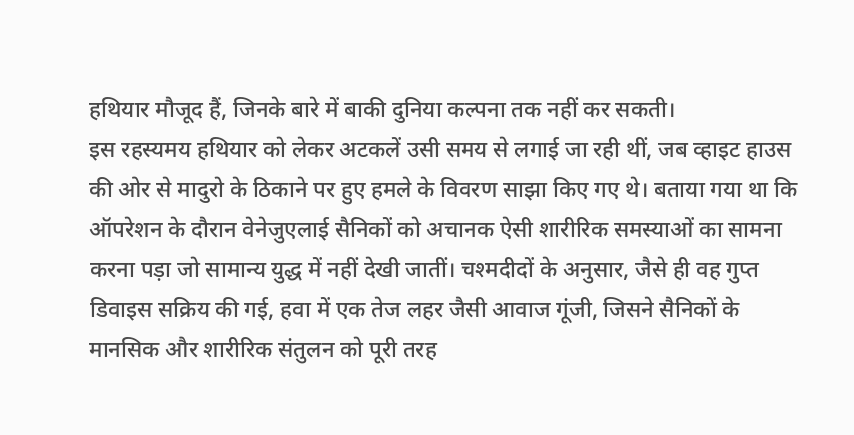हथियार मौजूद हैं, जिनके बारे में बाकी दुनिया कल्पना तक नहीं कर सकती।
इस रहस्यमय हथियार को लेकर अटकलें उसी समय से लगाई जा रही थीं, जब व्हाइट हाउस की ओर से मादुरो के ठिकाने पर हुए हमले के विवरण साझा किए गए थे। बताया गया था कि ऑपरेशन के दौरान वेनेजुएलाई सैनिकों को अचानक ऐसी शारीरिक समस्याओं का सामना करना पड़ा जो सामान्य युद्ध में नहीं देखी जातीं। चश्मदीदों के अनुसार, जैसे ही वह गुप्त डिवाइस सक्रिय की गई, हवा में एक तेज लहर जैसी आवाज गूंजी, जिसने सैनिकों के मानसिक और शारीरिक संतुलन को पूरी तरह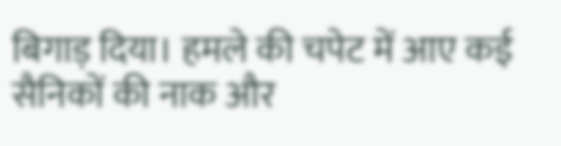बिगाड़ दिया। हमले की चपेट में आए कई सैनिकों की नाक और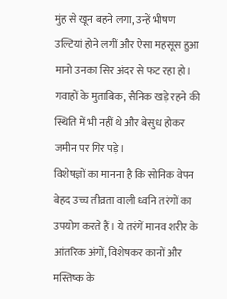मुंह से खून बहने लगा, उन्हें भीषण उल्टियां होने लगीं और ऐसा महसूस हुआ मानो उनका सिर अंदर से फट रहा हो। गवाहों के मुताबिक, सैनिक खड़े रहने की स्थिति में भी नहीं थे और बेसुध होकर जमीन पर गिर पड़े।
विशेषज्ञों का मानना है कि सोनिक वेपन बेहद उच्च तीव्रता वाली ध्वनि तरंगों का उपयोग करते हैं। ये तरंगें मानव शरीर के आंतरिक अंगों, विशेषकर कानों और मस्तिष्क के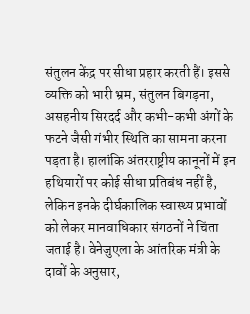संतुलन केंद्र पर सीधा प्रहार करती हैं। इससे व्यक्ति को भारी भ्रम, संतुलन बिगड़ना, असहनीय सिरदर्द और कभी-कभी अंगों के फटने जैसी गंभीर स्थिति का सामना करना पड़ता है। हालांकि अंतरराष्ट्रीय कानूनों में इन हथियारों पर कोई सीधा प्रतिबंध नहीं है, लेकिन इनके दीर्घकालिक स्वास्थ्य प्रभावों को लेकर मानवाधिकार संगठनों ने चिंता जताई है। वेनेजुएला के आंतरिक मंत्री के दावों के अनुसार,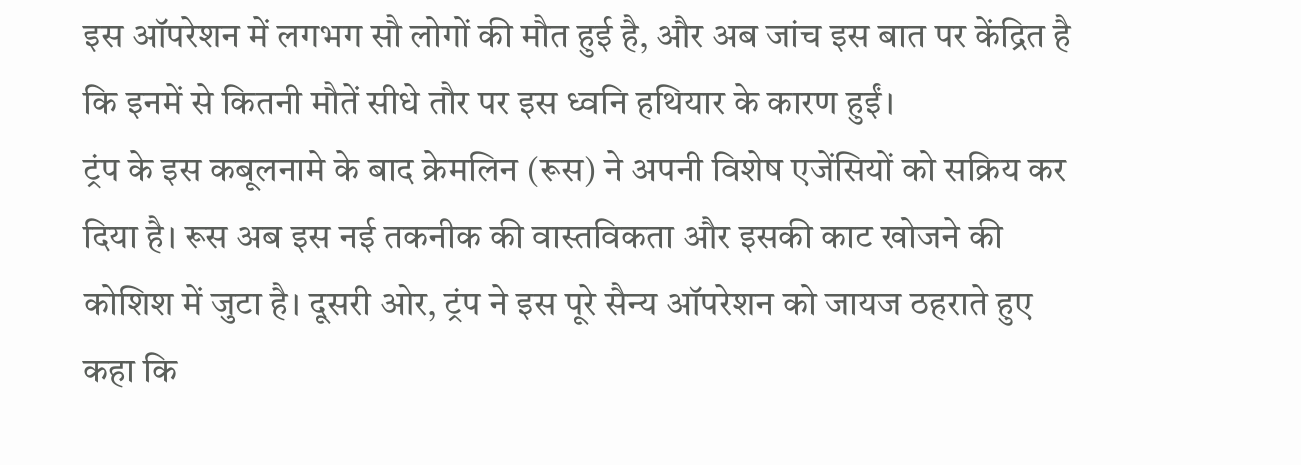इस ऑपरेशन में लगभग सौ लोगों की मौत हुई है, और अब जांच इस बात पर केंद्रित है कि इनमें से कितनी मौतें सीधे तौर पर इस ध्वनि हथियार के कारण हुईं।
ट्रंप के इस कबूलनामे के बाद क्रेमलिन (रूस) ने अपनी विशेष एजेंसियों को सक्रिय कर दिया है। रूस अब इस नई तकनीक की वास्तविकता और इसकी काट खोजने की कोशिश में जुटा है। दूसरी ओर, ट्रंप ने इस पूरे सैन्य ऑपरेशन को जायज ठहराते हुए कहा कि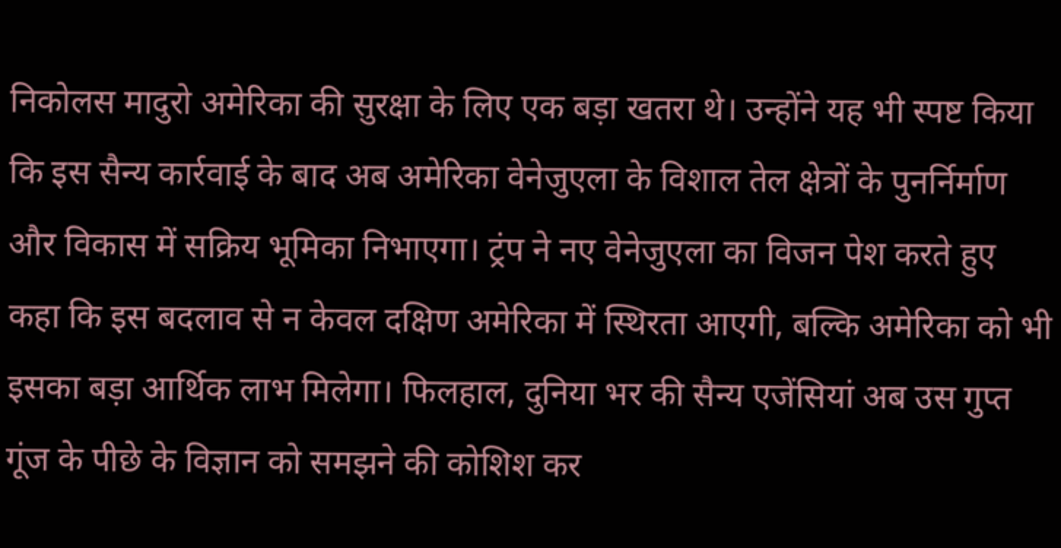निकोलस मादुरो अमेरिका की सुरक्षा के लिए एक बड़ा खतरा थे। उन्होंने यह भी स्पष्ट किया कि इस सैन्य कार्रवाई के बाद अब अमेरिका वेनेजुएला के विशाल तेल क्षेत्रों के पुनर्निर्माण और विकास में सक्रिय भूमिका निभाएगा। ट्रंप ने नए वेनेजुएला का विजन पेश करते हुए कहा कि इस बदलाव से न केवल दक्षिण अमेरिका में स्थिरता आएगी, बल्कि अमेरिका को भी इसका बड़ा आर्थिक लाभ मिलेगा। फिलहाल, दुनिया भर की सैन्य एजेंसियां अब उस गुप्त गूंज के पीछे के विज्ञान को समझने की कोशिश कर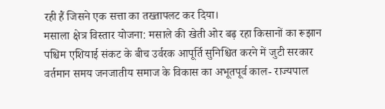रही हैं जिसने एक सत्ता का तख्तापलट कर दिया।
मसाला क्षेत्र विस्तार योजना: मसाले की खेती ओर बढ़ रहा किसानों का रूझान
पश्चिम एशियाई संकट के बीच उर्वरक आपूर्ति सुनिश्चित करने में जुटी सरकार
वर्तमान समय जनजातीय समाज के विकास का अभूतपूर्व काल- राज्यपाल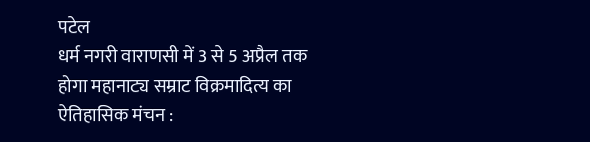पटेल
धर्म नगरी वाराणसी में 3 से 5 अप्रैल तक होगा महानाट्य सम्राट विक्रमादित्य का ऐतिहासिक मंचन :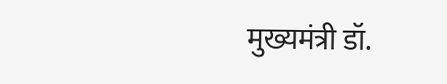मुख्यमंत्री डॉ.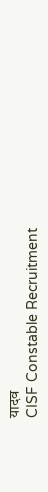यादव
CISF Constable Recruitment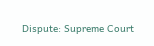Dispute: Supreme Court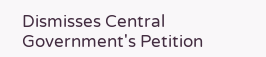Dismisses Central Government's Petition